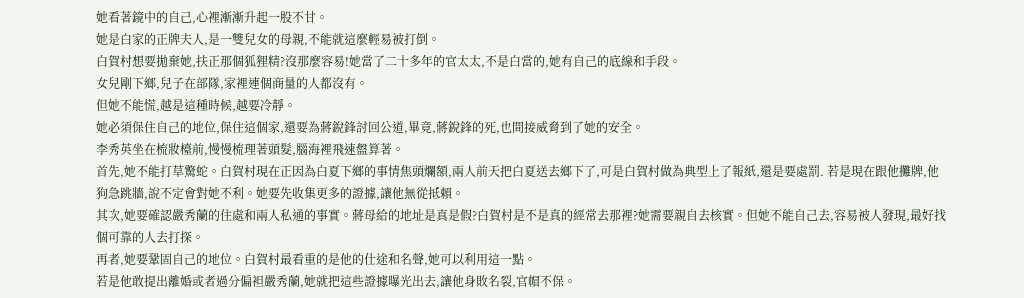她看著鏡中的自己,心裡漸漸升起一股不甘。
她是白家的正牌夫人,是一雙兒女的母親,不能就這麼輕易被打倒。
白賀村想要拋棄她,扶正那個狐狸精?沒那麼容易!她當了二十多年的官太太,不是白當的,她有自己的底線和手段。
女兒剛下鄉,兒子在部隊,家裡連個商量的人都沒有。
但她不能慌,越是這種時候,越要冷靜。
她必須保住自己的地位,保住這個家,還要為蔣銳鋒討回公道,畢竟,蔣銳鋒的死,也間接威脅到了她的安全。
李秀英坐在梳妝檯前,慢慢梳理著頭髮,腦海裡飛速盤算著。
首先,她不能打草驚蛇。白賀村現在正因為白夏下鄉的事情焦頭爛額,兩人前天把白夏送去鄉下了,可是白賀村做為典型上了報紙,還是要處罰. 若是現在跟他攤牌,他狗急跳牆,說不定會對她不利。她要先收集更多的證據,讓他無從抵賴。
其次,她要確認嚴秀蘭的住處和兩人私通的事實。蔣母給的地址是真是假?白賀村是不是真的經常去那裡?她需要親自去核實。但她不能自己去,容易被人發現,最好找個可靠的人去打探。
再者,她要鞏固自己的地位。白賀村最看重的是他的仕途和名聲,她可以利用這一點。
若是他敢提出離婚或者過分偏袒嚴秀蘭,她就把這些證據曝光出去,讓他身敗名裂,官帽不保。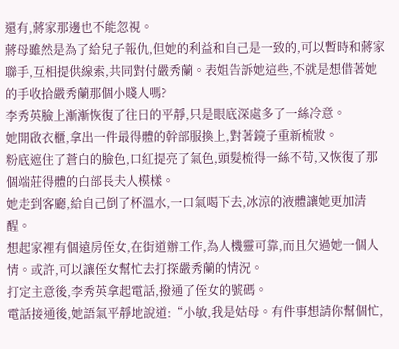還有,蔣家那邊也不能忽視。
蔣母雖然是為了給兒子報仇,但她的利益和自己是一致的,可以暫時和蔣家聯手,互相提供線索,共同對付嚴秀蘭。表姐告訴她這些,不就是想借著她的手收拾嚴秀蘭那個小賤人嗎?
李秀英臉上漸漸恢復了往日的平靜,只是眼底深處多了一絲冷意。
她開啟衣櫃,拿出一件最得體的幹部服換上,對著鏡子重新梳妝。
粉底遮住了蒼白的臉色,口紅提亮了氣色,頭髮梳得一絲不苟,又恢復了那個端莊得體的白部長夫人模樣。
她走到客廳,給自己倒了杯溫水,一口氣喝下去,冰涼的液體讓她更加清醒。
想起家裡有個遠房侄女,在街道辦工作,為人機靈可靠,而且欠過她一個人情。或許,可以讓侄女幫忙去打探嚴秀蘭的情況。
打定主意後,李秀英拿起電話,撥通了侄女的號碼。
電話接通後,她語氣平靜地說道:“小敏,我是姑母。有件事想請你幫個忙,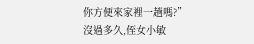你方便來家裡一趟嗎?”
沒過多久,侄女小敏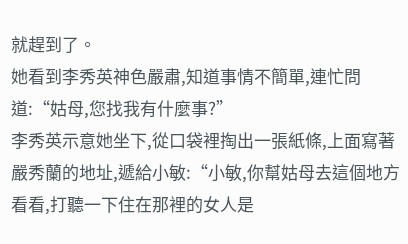就趕到了。
她看到李秀英神色嚴肅,知道事情不簡單,連忙問道:“姑母,您找我有什麼事?”
李秀英示意她坐下,從口袋裡掏出一張紙條,上面寫著嚴秀蘭的地址,遞給小敏:“小敏,你幫姑母去這個地方看看,打聽一下住在那裡的女人是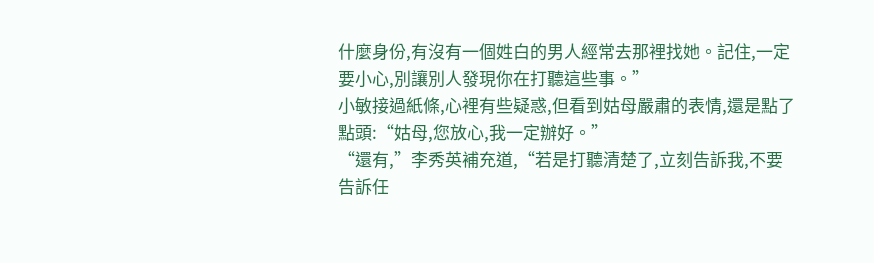什麼身份,有沒有一個姓白的男人經常去那裡找她。記住,一定要小心,別讓別人發現你在打聽這些事。”
小敏接過紙條,心裡有些疑惑,但看到姑母嚴肅的表情,還是點了點頭:“姑母,您放心,我一定辦好。”
“還有,”李秀英補充道,“若是打聽清楚了,立刻告訴我,不要告訴任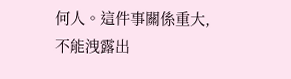何人。這件事關係重大,不能洩露出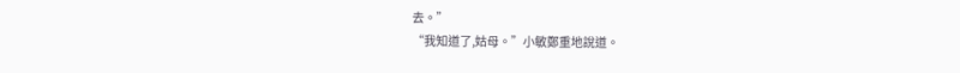去。”
“我知道了,姑母。”小敏鄭重地說道。